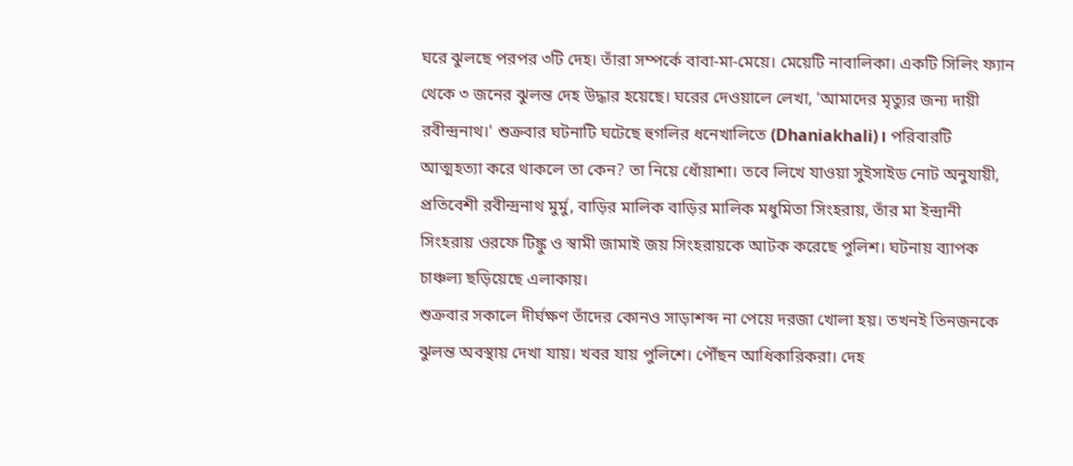ঘরে ঝুলছে পরপর ৩টি দেহ। তাঁরা সম্পর্কে বাবা-মা-মেয়ে। মেয়েটি নাবালিকা। একটি সিলিং ফ্যান থেকে ৩ জনের ঝুলন্ত দেহ উদ্ধার হয়েছে। ঘরের দেওয়ালে লেখা, 'আমাদের মৃত্যুর জন্য দায়ী রবীন্দ্রনাথ।' শুক্রবার ঘটনাটি ঘটেছে হুগলির ধনেখালিতে (Dhaniakhali)। পরিবারটি আত্মহত্যা করে থাকলে তা কেন? তা নিয়ে ধোঁয়াশা। তবে লিখে যাওয়া সুইসাইড নোট অনুযায়ী, প্রতিবেশী রবীন্দ্রনাথ মুর্মু, বাড়ির মালিক বাড়ির মালিক মধুমিতা সিংহরায়, তাঁর মা ইন্দ্রানী সিংহরায় ওরফে টিঙ্কু ও স্বামী জামাই জয় সিংহরায়কে আটক করেছে পুলিশ। ঘটনায় ব্যাপক চাঞ্চল্য ছড়িয়েছে এলাকায়।
শুক্রবার সকালে দীর্ঘক্ষণ তাঁদের কোনও সাড়াশব্দ না পেয়ে দরজা খোলা হয়। তখনই তিনজনকে ঝুলন্ত অবস্থায় দেখা যায়। খবর যায় পুলিশে। পৌঁছন আধিকারিকরা। দেহ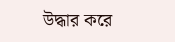উদ্ধার করে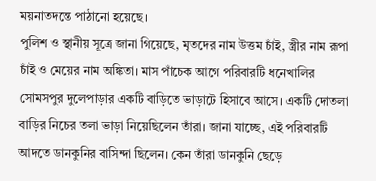ময়নাতদন্তে পাঠানো হয়েছে।
পুলিশ ও স্থানীয় সূত্রে জানা গিয়েছে, মৃতদের নাম উত্তম চাঁই, স্ত্রীর নাম রূপা চাঁই ও মেয়ের নাম অঙ্কিতা। মাস পাঁচেক আগে পরিবারটি ধনেখালির সোমসপুর দুলেপাড়ার একটি বাড়িতে ভাড়াটে হিসাবে আসে। একটি দোতলা বাড়ির নিচের তলা ভাড়া নিয়েছিলেন তাঁরা। জানা যাচ্ছে, এই পরিবারটি আদতে ডানকুনির বাসিন্দা ছিলেন। কেন তাঁরা ডানকুনি ছেড়ে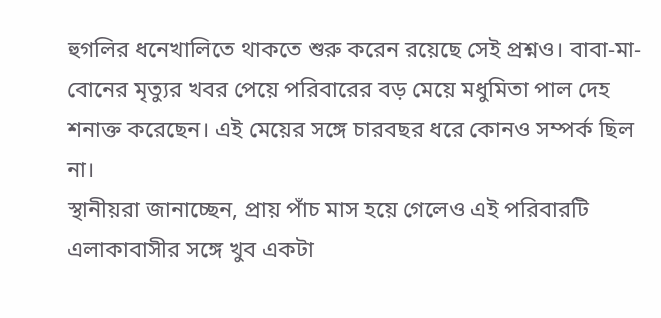হুগলির ধনেখালিতে থাকতে শুরু করেন রয়েছে সেই প্রশ্নও। বাবা-মা-বোনের মৃত্যুর খবর পেয়ে পরিবারের বড় মেয়ে মধুমিতা পাল দেহ শনাক্ত করেছেন। এই মেয়ের সঙ্গে চারবছর ধরে কোনও সম্পর্ক ছিল না।
স্থানীয়রা জানাচ্ছেন, প্রায় পাঁচ মাস হয়ে গেলেও এই পরিবারটি এলাকাবাসীর সঙ্গে খুব একটা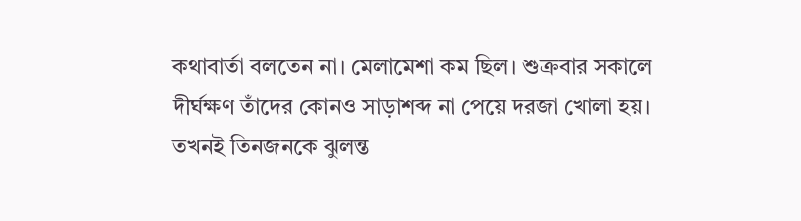কথাবার্তা বলতেন না। মেলামেশা কম ছিল। শুক্রবার সকালে দীর্ঘক্ষণ তাঁদের কোনও সাড়াশব্দ না পেয়ে দরজা খোলা হয়। তখনই তিনজনকে ঝুলন্ত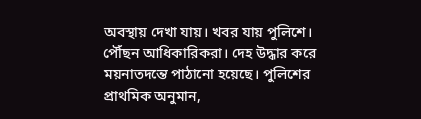অবস্থায় দেখা যায়। খবর যায় পুলিশে। পৌঁছন আধিকারিকরা। দেহ উদ্ধার করে ময়নাতদন্তে পাঠানো হয়েছে। পুলিশের প্রাথমিক অনুমান,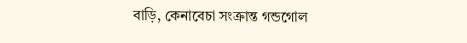বাড়ি, কেনাবেচা সংক্রান্ত গন্ডগোল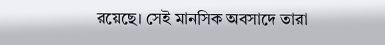রয়েছে। সেই মানসিক অবসাদে তারা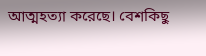আত্মহত্যা করেছে। বেশকিছু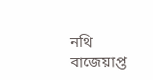নথি বাজেয়াপ্ত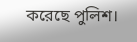করেছে পুলিশ।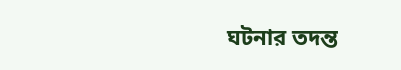ঘটনার তদন্ত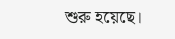শুরু হয়েছে।